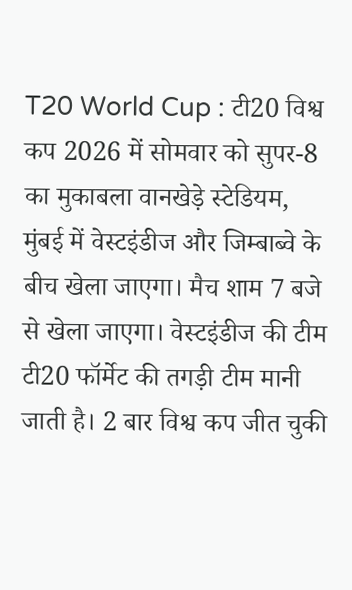T20 World Cup : टी20 विश्व कप 2026 में सोमवार को सुपर-8 का मुकाबला वानखेड़े स्टेडियम, मुंबई में वेस्टइंडीज और जिम्बाब्वे के बीच खेला जाएगा। मैच शाम 7 बजे से खेला जाएगा। वेस्टइंडीज की टीम टी20 फॉर्मेट की तगड़ी टीम मानी जाती है। 2 बार विश्व कप जीत चुकी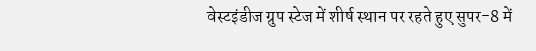वेस्टइंडीज ग्रुप स्टेज में शीर्ष स्थान पर रहते हुए सुपर-8 में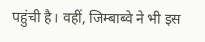पहुंची है। वहीं, जिम्बाब्वे ने भी इस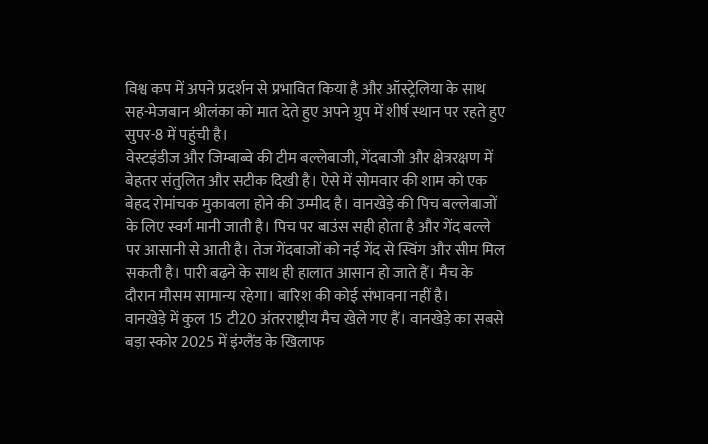विश्व कप में अपने प्रदर्शन से प्रभावित किया है और ऑस्ट्रेलिया के साथ सह-मेजबान श्रीलंका को मात देते हुए अपने ग्रुप में शीर्ष स्थान पर रहते हुए सुपर-8 में पहुंची है।
वेस्टइंडीज और जिम्बाब्वे की टीम बल्लेबाजी, गेंदबाजी और क्षेत्ररक्षण में बेहतर संतुलित और सटीक दिखी है। ऐसे में सोमवार की शाम को एक बेहद रोमांचक मुकाबला होने की उम्मीद है। वानखेड़े की पिच बल्लेबाजों के लिए स्वर्ग मानी जाती है। पिच पर बाउंस सही होता है और गेंद बल्ले पर आसानी से आती है। तेज गेंदबाजों को नई गेंद से स्विंग और सीम मिल सकती है। पारी बढ़ने के साथ ही हालात आसान हो जाते हैं। मैच के दौरान मौसम सामान्य रहेगा। बारिश की कोई संभावना नहीं है।
वानखेड़े में कुल 15 टी20 अंतरराष्ट्रीय मैच खेले गए हैं। वानखेड़े का सबसे बड़ा स्कोर 2025 में इंग्लैंड के खिलाफ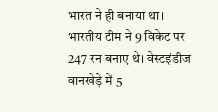भारत ने ही बनाया था। भारतीय टीम ने 9 विकेट पर 247 रन बनाए थे। वेस्टइंडीज वानखेड़े में 5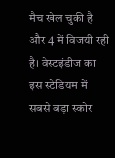मैच खेल चुकी है और 4 में विजयी रही है। वेस्टइंडीज का इस स्टेडियम में सबसे बड़ा स्कोर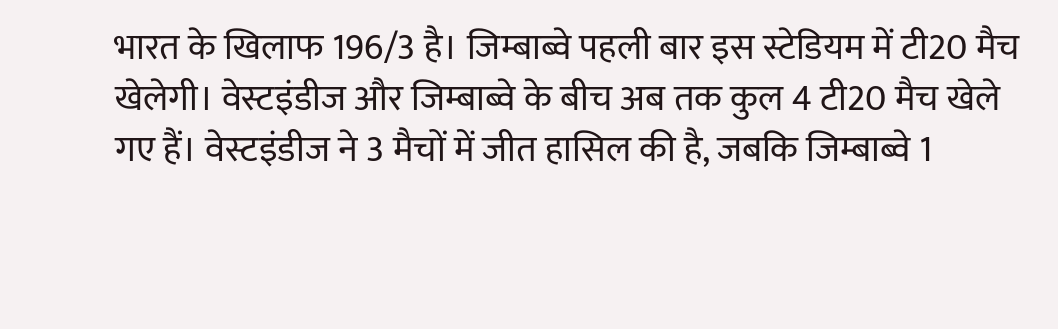भारत के खिलाफ 196/3 है। जिम्बाब्वे पहली बार इस स्टेडियम में टी20 मैच खेलेगी। वेस्टइंडीज और जिम्बाब्वे के बीच अब तक कुल 4 टी20 मैच खेले गए हैं। वेस्टइंडीज ने 3 मैचों में जीत हासिल की है, जबकि जिम्बाब्वे 1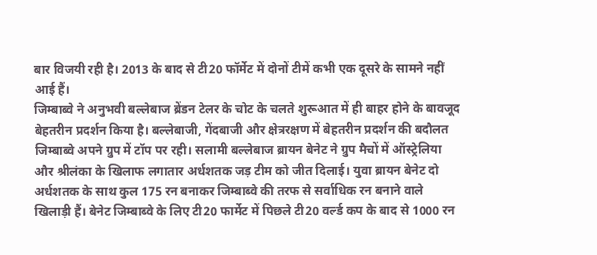बार विजयी रही है। 2013 के बाद से टी20 फॉर्मेट में दोनों टीमें कभी एक दूसरे के सामने नहीं आई हैं।
जिम्बाब्वे ने अनुभवी बल्लेबाज ब्रेंडन टेलर के चोट के चलते शुरूआत में ही बाहर होने के बावजूद बेहतरीन प्रदर्शन किया है। बल्लेबाजी, गेंदबाजी और क्षेत्ररक्षण में बेहतरीन प्रदर्शन की बदौलत जिम्बाब्वे अपने ग्रुप में टॉप पर रही। सलामी बल्लेबाज ब्रायन बेनेट ने ग्रुप मैचों में ऑस्ट्रेलिया और श्रीलंका के खिलाफ लगातार अर्धशतक जड़ टीम को जीत दिलाई। युवा ब्रायन बेनेट दो अर्धशतक के साथ कुल 175 रन बनाकर जिम्बाब्वे की तरफ से सर्वाधिक रन बनाने वाले खिलाड़ी हैं। बेनेट जिम्बाब्वे के लिए टी20 फार्मेट में पिछले टी20 वर्ल्ड कप के बाद से 1000 रन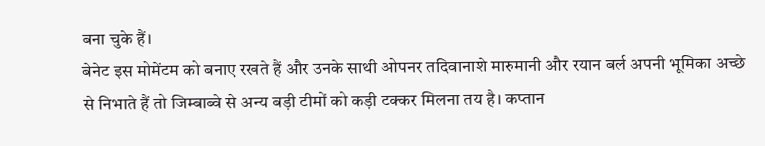बना चुके हैं।
बेनेट इस मोमेंटम को बनाए रखते हैं और उनके साथी ओपनर तदिवानाशे मारुमानी और रयान बर्ल अपनी भूमिका अच्छे से निभाते हैं तो जिम्बाब्वे से अन्य बड़ी टीमों को कड़ी टक्कर मिलना तय है। कप्तान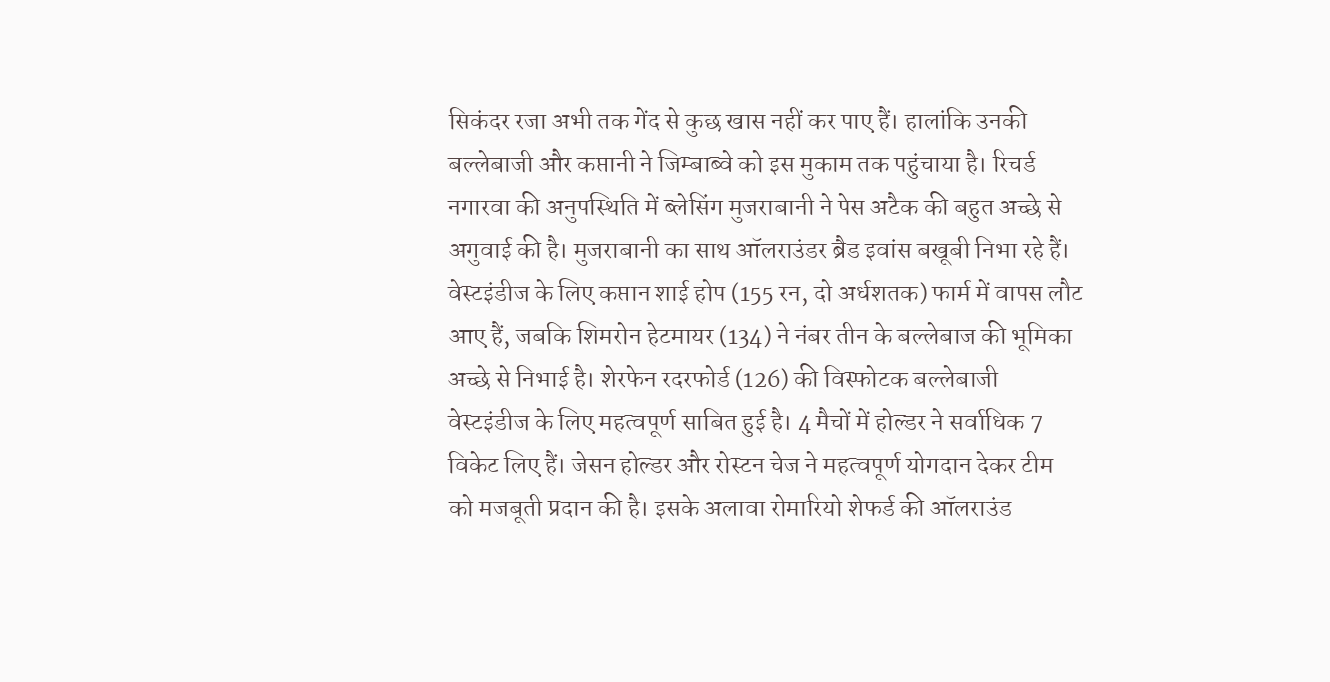सिकंदर रजा अभी तक गेंद से कुछ खास नहीं कर पाए हैं। हालांकि उनकी बल्लेबाजी और कप्तानी ने जिम्बाब्वे को इस मुकाम तक पहुंचाया है। रिचर्ड नगारवा की अनुपस्थिति में ब्लेसिंग मुजराबानी ने पेस अटैक की बहुत अच्छे से अगुवाई की है। मुजराबानी का साथ ऑलराउंडर ब्रैड इवांस बखूबी निभा रहे हैं।
वेस्टइंडीज के लिए कप्तान शाई होप (155 रन, दो अर्धशतक) फार्म में वापस लौट आए हैं, जबकि शिमरोन हेटमायर (134) ने नंबर तीन के बल्लेबाज की भूमिका अच्छे से निभाई है। शेरफेन रदरफोर्ड (126) की विस्फोटक बल्लेबाजी वेस्टइंडीज के लिए महत्वपूर्ण साबित हुई है। 4 मैचों में होल्डर ने सर्वाधिक 7 विकेट लिए हैं। जेसन होल्डर और रोस्टन चेज ने महत्वपूर्ण योगदान देकर टीम को मजबूती प्रदान की है। इसके अलावा रोमारियो शेफर्ड की ऑलराउंड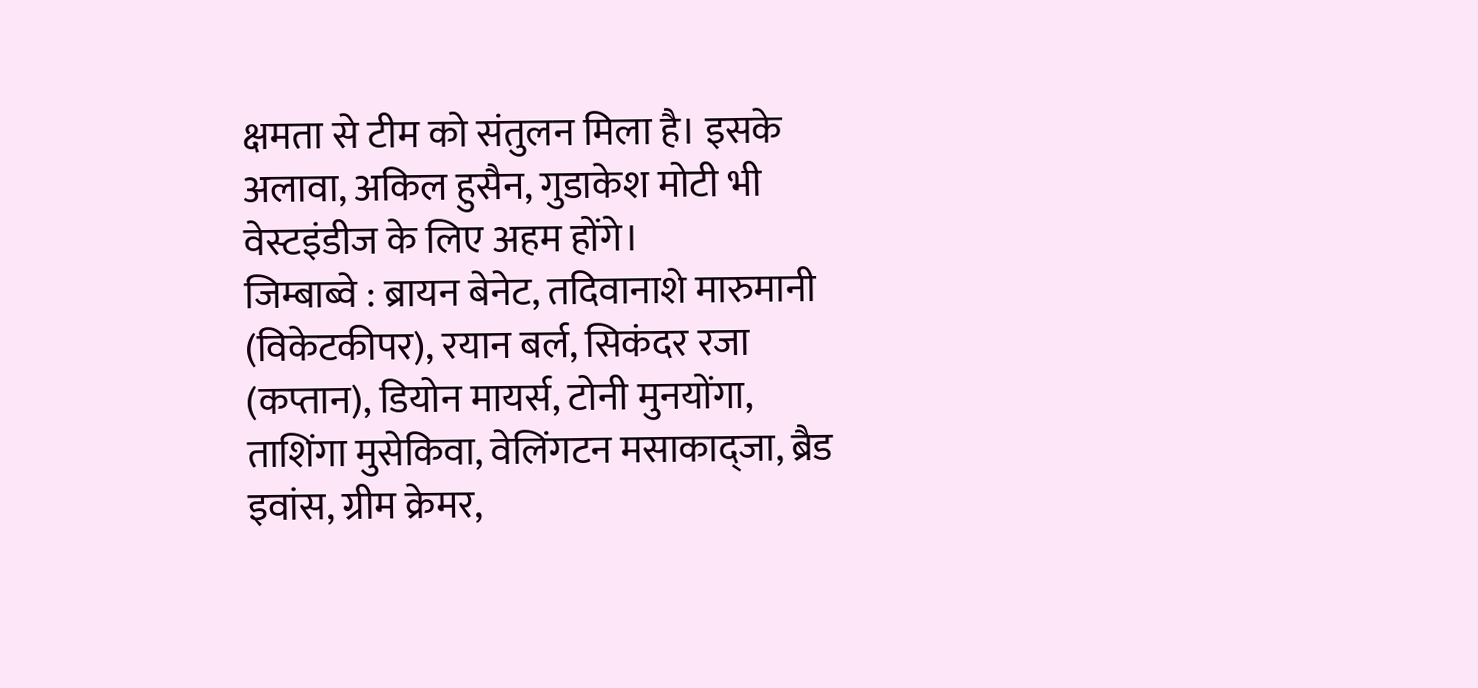क्षमता से टीम को संतुलन मिला है। इसके अलावा, अकिल हुसैन, गुडाकेश मोटी भी वेस्टइंडीज के लिए अहम होंगे।
जिम्बाब्वे : ब्रायन बेनेट, तदिवानाशे मारुमानी (विकेटकीपर), रयान बर्ल, सिकंदर रजा (कप्तान), डियोन मायर्स, टोनी मुनयोंगा, ताशिंगा मुसेकिवा, वेलिंगटन मसाकाद्जा, ब्रैड इवांस, ग्रीम क्रेमर,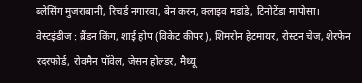ब्लेसिंग मुजराबानी, रिचर्ड नगारवा, बेन करन, क्लाइव मडांडे, टिनोटेंडा मापोसा।
वेस्टइंडीज : ब्रैंडन किंग, शाई होप (विकेट कीपर), शिमरोन हेटमायर, रोस्टन चेज, शेरफेन रदरफोर्ड, रोवमैन पॉवेल, जेसन होल्डर, मैथ्यू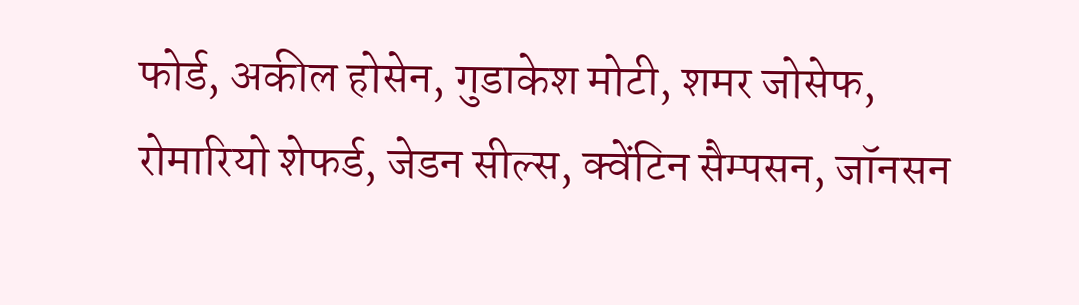फोर्ड, अकील होसेन, गुडाकेश मोटी, शमर जोसेफ, रोमारियो शेफर्ड, जेडन सील्स, क्वेंटिन सैम्पसन, जॉनसन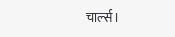चार्ल्स।